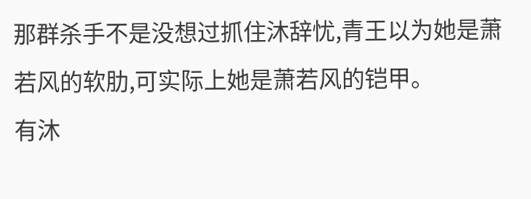那群杀手不是没想过抓住沐辞忧,青王以为她是萧若风的软肋,可实际上她是萧若风的铠甲。
有沐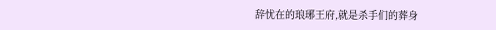辞忧在的琅琊王府,就是杀手们的葬身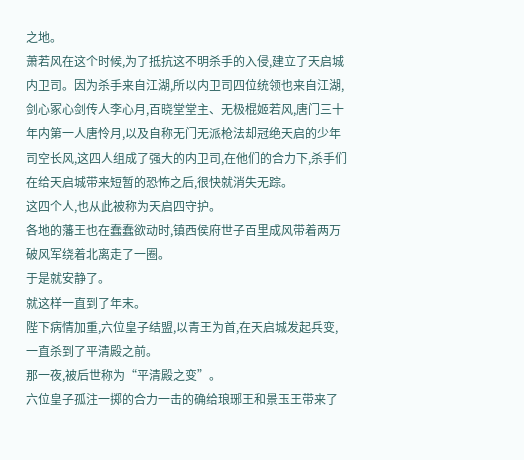之地。
萧若风在这个时候,为了抵抗这不明杀手的入侵,建立了天启城内卫司。因为杀手来自江湖,所以内卫司四位统领也来自江湖,剑心冢心剑传人李心月,百晓堂堂主、无极棍姬若风,唐门三十年内第一人唐怜月,以及自称无门无派枪法却冠绝天启的少年司空长风,这四人组成了强大的内卫司,在他们的合力下,杀手们在给天启城带来短暂的恐怖之后,很快就消失无踪。
这四个人,也从此被称为天启四守护。
各地的藩王也在蠢蠢欲动时,镇西侯府世子百里成风带着两万破风军绕着北离走了一圈。
于是就安静了。
就这样一直到了年末。
陛下病情加重,六位皇子结盟,以青王为首,在天启城发起兵变,一直杀到了平清殿之前。
那一夜,被后世称为“平清殿之变”。
六位皇子孤注一掷的合力一击的确给琅琊王和景玉王带来了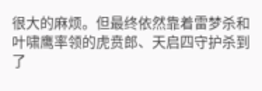很大的麻烦。但最终依然靠着雷梦杀和叶啸鹰率领的虎贲郎、天启四守护杀到了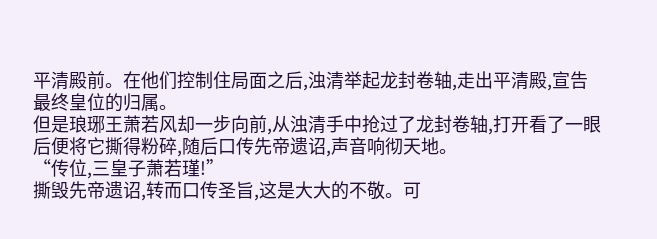平清殿前。在他们控制住局面之后,浊清举起龙封卷轴,走出平清殿,宣告最终皇位的归属。
但是琅琊王萧若风却一步向前,从浊清手中抢过了龙封卷轴,打开看了一眼后便将它撕得粉碎,随后口传先帝遗诏,声音响彻天地。
“传位,三皇子萧若瑾!”
撕毁先帝遗诏,转而口传圣旨,这是大大的不敬。可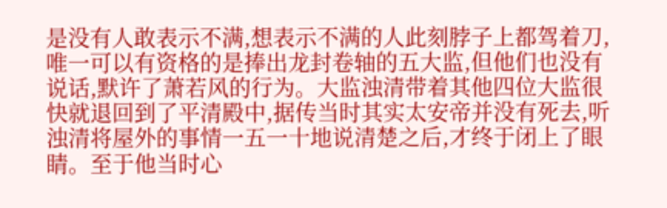是没有人敢表示不满,想表示不满的人此刻脖子上都驾着刀,唯一可以有资格的是捧出龙封卷轴的五大监,但他们也没有说话,默许了萧若风的行为。大监浊清带着其他四位大监很快就退回到了平清殿中,据传当时其实太安帝并没有死去,听浊清将屋外的事情一五一十地说清楚之后,才终于闭上了眼睛。至于他当时心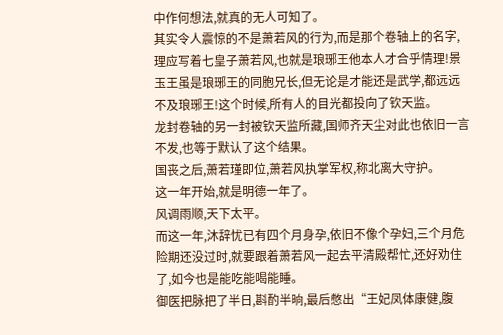中作何想法,就真的无人可知了。
其实令人震惊的不是萧若风的行为,而是那个卷轴上的名字,理应写着七皇子萧若风,也就是琅琊王他本人才合乎情理!景玉王虽是琅琊王的同胞兄长,但无论是才能还是武学,都远远不及琅琊王!这个时候,所有人的目光都投向了钦天监。
龙封卷轴的另一封被钦天监所藏,国师齐天尘对此也依旧一言不发,也等于默认了这个结果。
国丧之后,萧若瑾即位,萧若风执掌军权,称北离大守护。
这一年开始,就是明德一年了。
风调雨顺,天下太平。
而这一年,沐辞忧已有四个月身孕,依旧不像个孕妇,三个月危险期还没过时,就要跟着萧若风一起去平清殿帮忙,还好劝住了,如今也是能吃能喝能睡。
御医把脉把了半日,斟酌半晌,最后憋出“王妃凤体康健,腹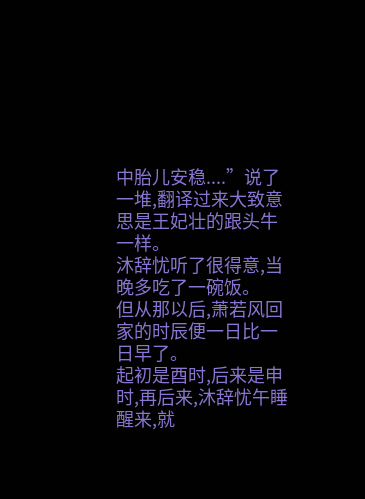中胎儿安稳....”说了一堆,翻译过来大致意思是王妃壮的跟头牛一样。
沐辞忧听了很得意,当晚多吃了一碗饭。
但从那以后,萧若风回家的时辰便一日比一日早了。
起初是酉时,后来是申时,再后来,沐辞忧午睡醒来,就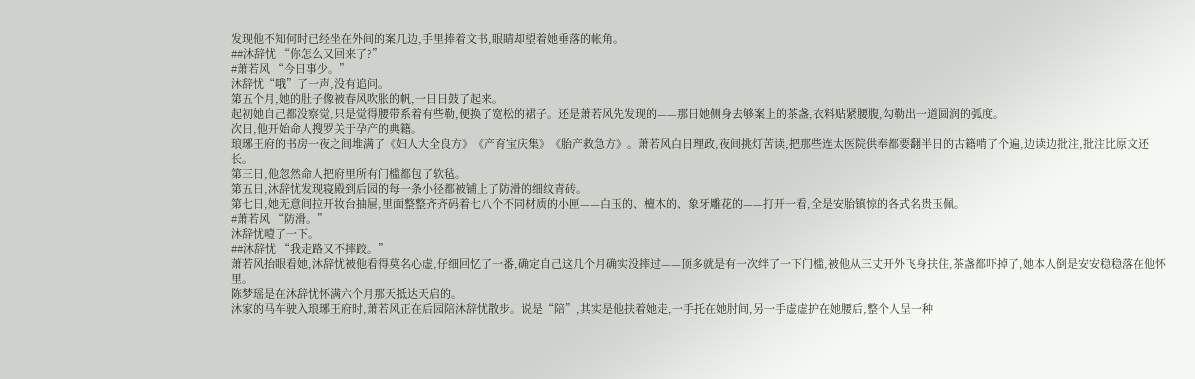发现他不知何时已经坐在外间的案几边,手里捧着文书,眼睛却望着她垂落的帐角。
##沐辞忧 “你怎么又回来了?”
#萧若风 “今日事少。”
沐辞忧“哦”了一声,没有追问。
第五个月,她的肚子像被春风吹胀的帆,一日日鼓了起来。
起初她自己都没察觉,只是觉得腰带系着有些勒,便换了宽松的裙子。还是萧若风先发现的——那日她侧身去够案上的茶盏,衣料贴紧腰腹,勾勒出一道圆润的弧度。
次日,他开始命人搜罗关于孕产的典籍。
琅琊王府的书房一夜之间堆满了《妇人大全良方》《产育宝庆集》《胎产救急方》。萧若风白日理政,夜间挑灯苦读,把那些连太医院供奉都要翻半日的古籍啃了个遍,边读边批注,批注比原文还长。
第三日,他忽然命人把府里所有门槛都包了软毡。
第五日,沐辞忧发现寝殿到后园的每一条小径都被铺上了防滑的细纹青砖。
第七日,她无意间拉开妆台抽屉,里面整整齐齐码着七八个不同材质的小匣——白玉的、檀木的、象牙雕花的——打开一看,全是安胎镇惊的各式名贵玉佩。
#萧若风 “防滑。”
沐辞忧噎了一下。
##沐辞忧 “我走路又不摔跤。”
萧若风抬眼看她,沐辞忧被他看得莫名心虚,仔细回忆了一番,确定自己这几个月确实没摔过——顶多就是有一次绊了一下门槛,被他从三丈开外飞身扶住,茶盏都吓掉了,她本人倒是安安稳稳落在他怀里。
陈梦瑶是在沐辞忧怀满六个月那天抵达天启的。
沐家的马车驶入琅琊王府时,萧若风正在后园陪沐辞忧散步。说是“陪”,其实是他扶着她走,一手托在她肘间,另一手虚虚护在她腰后,整个人呈一种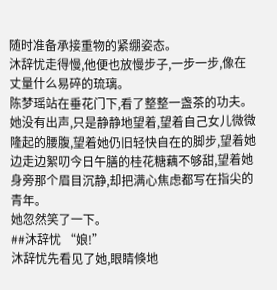随时准备承接重物的紧绷姿态。
沐辞忧走得慢,他便也放慢步子,一步一步,像在丈量什么易碎的琉璃。
陈梦瑶站在垂花门下,看了整整一盏茶的功夫。
她没有出声,只是静静地望着,望着自己女儿微微隆起的腰腹,望着她仍旧轻快自在的脚步,望着她边走边絮叨今日午膳的桂花糖藕不够甜,望着她身旁那个眉目沉静,却把满心焦虑都写在指尖的青年。
她忽然笑了一下。
##沐辞忧 “娘!”
沐辞忧先看见了她,眼睛倏地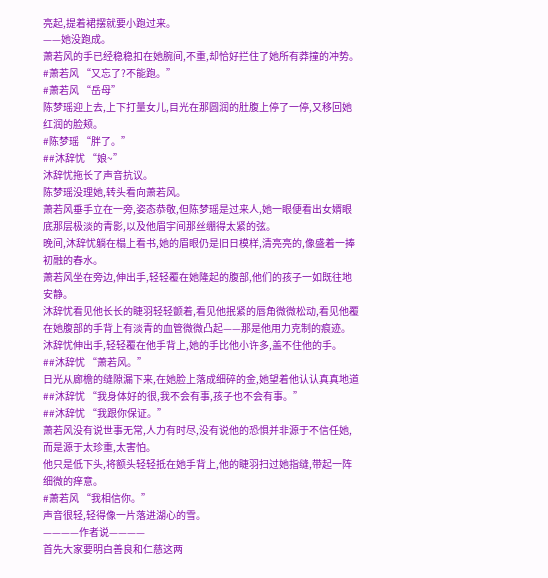亮起,提着裙摆就要小跑过来。
——她没跑成。
萧若风的手已经稳稳扣在她腕间,不重,却恰好拦住了她所有莽撞的冲势。
#萧若风 “又忘了?不能跑。”
#萧若风 “岳母”
陈梦瑶迎上去,上下打量女儿,目光在那圆润的肚腹上停了一停,又移回她红润的脸颊。
#陈梦瑶 “胖了。”
##沐辞忧 “娘~”
沐辞忧拖长了声音抗议。
陈梦瑶没理她,转头看向萧若风。
萧若风垂手立在一旁,姿态恭敬,但陈梦瑶是过来人,她一眼便看出女婿眼底那层极淡的青影,以及他眉宇间那丝绷得太紧的弦。
晚间,沐辞忧躺在榻上看书,她的眉眼仍是旧日模样,清亮亮的,像盛着一捧初融的春水。
萧若风坐在旁边,伸出手,轻轻覆在她隆起的腹部,他们的孩子一如既往地安静。
沐辞忧看见他长长的睫羽轻轻颤着,看见他抿紧的唇角微微松动,看见他覆在她腹部的手背上有淡青的血管微微凸起——那是他用力克制的痕迹。
沐辞忧伸出手,轻轻覆在他手背上,她的手比他小许多,盖不住他的手。
##沐辞忧 “萧若风。”
日光从廊檐的缝隙漏下来,在她脸上落成细碎的金,她望着他认认真真地道
##沐辞忧 “我身体好的很,我不会有事,孩子也不会有事。”
##沐辞忧 “我跟你保证。”
萧若风没有说世事无常,人力有时尽,没有说他的恐惧并非源于不信任她,而是源于太珍重,太害怕。
他只是低下头,将额头轻轻抵在她手背上,他的睫羽扫过她指缝,带起一阵细微的痒意。
#萧若风 “我相信你。”
声音很轻,轻得像一片落进湖心的雪。
————作者说————
首先大家要明白善良和仁慈这两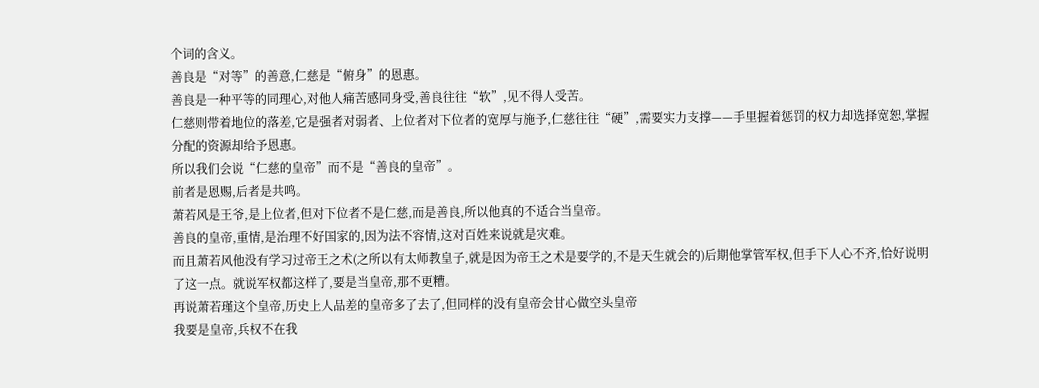个词的含义。
善良是“对等”的善意,仁慈是“俯身”的恩惠。
善良是一种平等的同理心,对他人痛苦感同身受,善良往往“软”,见不得人受苦。
仁慈则带着地位的落差,它是强者对弱者、上位者对下位者的宽厚与施予,仁慈往往“硬”,需要实力支撑——手里握着惩罚的权力却选择宽恕,掌握分配的资源却给予恩惠。
所以我们会说“仁慈的皇帝”而不是“善良的皇帝”。
前者是恩赐,后者是共鸣。
萧若风是王爷,是上位者,但对下位者不是仁慈,而是善良,所以他真的不适合当皇帝。
善良的皇帝,重情,是治理不好国家的,因为法不容情,这对百姓来说就是灾难。
而且萧若风他没有学习过帝王之术(之所以有太师教皇子,就是因为帝王之术是要学的,不是天生就会的)后期他掌管军权,但手下人心不齐,恰好说明了这一点。就说军权都这样了,要是当皇帝,那不更糟。
再说萧若瑾这个皇帝,历史上人品差的皇帝多了去了,但同样的没有皇帝会甘心做空头皇帝
我要是皇帝,兵权不在我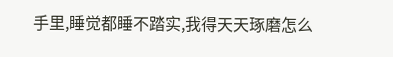手里,睡觉都睡不踏实,我得天天琢磨怎么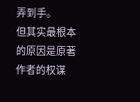弄到手。
但其实最根本的原因是原著作者的权谋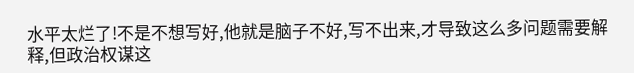水平太烂了!不是不想写好,他就是脑子不好,写不出来,才导致这么多问题需要解释,但政治权谋这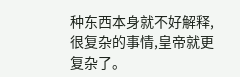种东西本身就不好解释,很复杂的事情,皇帝就更复杂了。